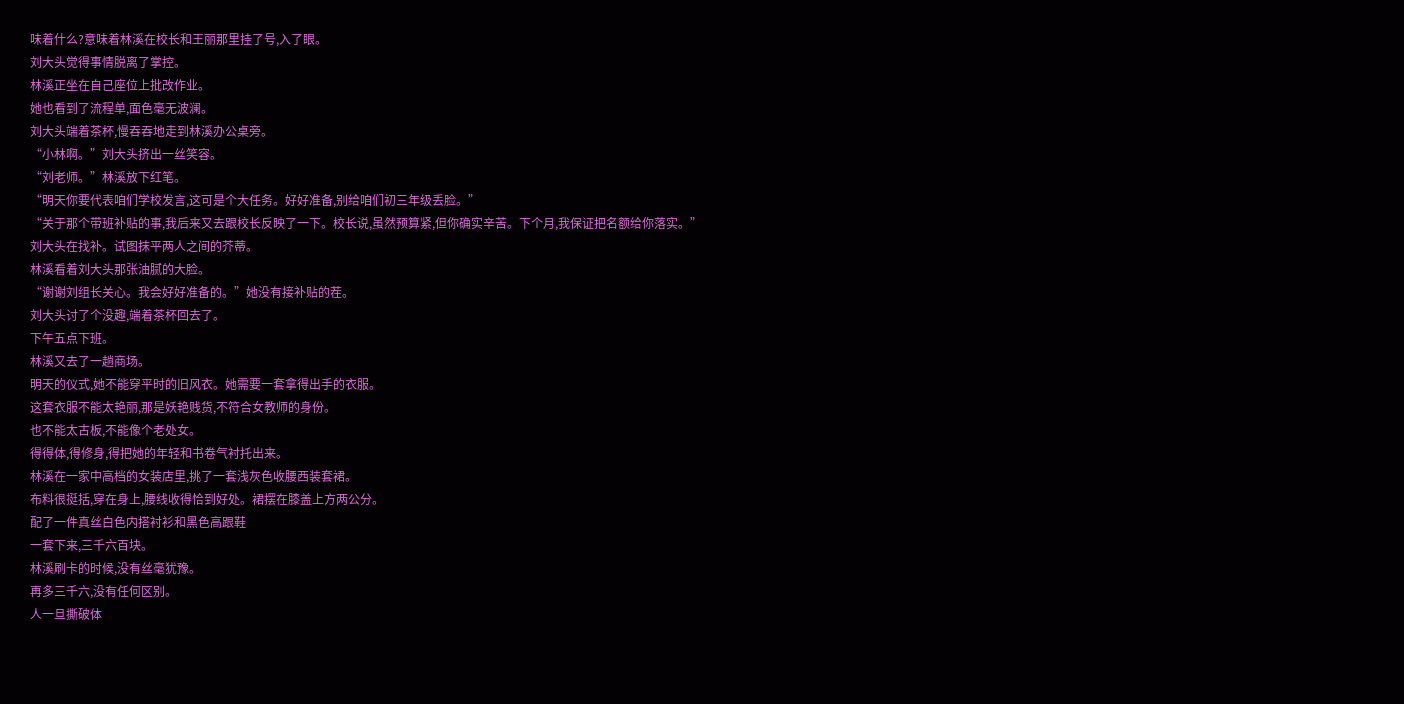味着什么?意味着林溪在校长和王丽那里挂了号,入了眼。
刘大头觉得事情脱离了掌控。
林溪正坐在自己座位上批改作业。
她也看到了流程单,面色毫无波澜。
刘大头端着茶杯,慢吞吞地走到林溪办公桌旁。
“小林啊。”刘大头挤出一丝笑容。
“刘老师。”林溪放下红笔。
“明天你要代表咱们学校发言,这可是个大任务。好好准备,别给咱们初三年级丢脸。”
“关于那个带班补贴的事,我后来又去跟校长反映了一下。校长说,虽然预算紧,但你确实辛苦。下个月,我保证把名额给你落实。”
刘大头在找补。试图抹平两人之间的芥蒂。
林溪看着刘大头那张油腻的大脸。
“谢谢刘组长关心。我会好好准备的。”她没有接补贴的茬。
刘大头讨了个没趣,端着茶杯回去了。
下午五点下班。
林溪又去了一趟商场。
明天的仪式,她不能穿平时的旧风衣。她需要一套拿得出手的衣服。
这套衣服不能太艳丽,那是妖艳贱货,不符合女教师的身份。
也不能太古板,不能像个老处女。
得得体,得修身,得把她的年轻和书卷气衬托出来。
林溪在一家中高档的女装店里,挑了一套浅灰色收腰西装套裙。
布料很挺括,穿在身上,腰线收得恰到好处。裙摆在膝盖上方两公分。
配了一件真丝白色内搭衬衫和黑色高跟鞋
一套下来,三千六百块。
林溪刷卡的时候,没有丝毫犹豫。
再多三千六,没有任何区别。
人一旦撕破体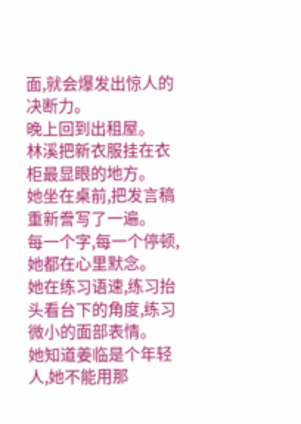面,就会爆发出惊人的决断力。
晚上回到出租屋。
林溪把新衣服挂在衣柜最显眼的地方。
她坐在桌前,把发言稿重新誊写了一遍。
每一个字,每一个停顿,她都在心里默念。
她在练习语速,练习抬头看台下的角度,练习微小的面部表情。
她知道姜临是个年轻人,她不能用那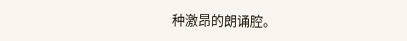种激昂的朗诵腔。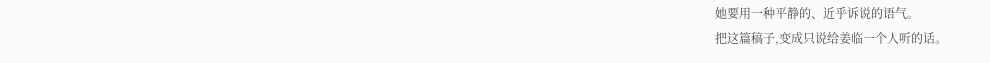她要用一种平静的、近乎诉说的语气。
把这篇稿子,变成只说给姜临一个人听的话。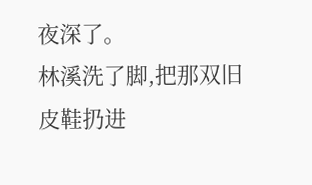夜深了。
林溪洗了脚,把那双旧皮鞋扔进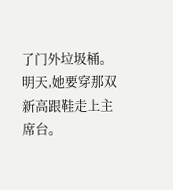了门外垃圾桶。
明天,她要穿那双新高跟鞋走上主席台。